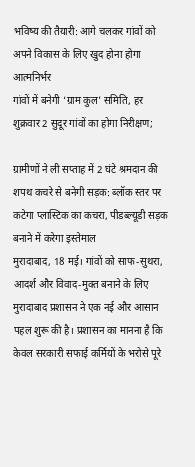भविष्य की तैयारी: आगे चलकर गांवों को अपने विकास के लिए खुद होना होगा आत्मनिर्भर
गांवों में बनेगी ‘ग्राम कुल’ समिति, हर शुक्रवार 2 सुदूर गांवों का होगा निरीक्षण;

ग्रामीणों ने ली सप्ताह में 2 घंटे श्रमदान की शपथ कचरे से बनेगी सड़क: ब्लॉक स्तर पर कटेगा प्लास्टिक का कचरा, पीडब्ल्यूडी सड़क बनाने में करेगा इस्तेमाल
मुरादाबाद, 18 मई। गांवों को साफ-सुथरा, आदर्श और विवाद-मुक्त बनाने के लिए मुरादाबाद प्रशासन ने एक नई और आसान पहल शुरू की है। प्रशासन का मानना है कि केवल सरकारी सफाई कर्मियों के भरोसे पूरे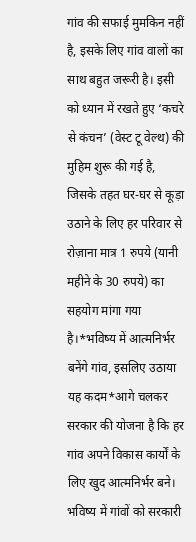गांव की सफाई मुमकिन नहीं है, इसके लिए गांव वालों का साथ बहुत जरूरी है। इसी को ध्यान में रखते हुए ‘कचरे से कंचन’ (वेस्ट टू वेल्थ) की मुहिम शुरू की गई है, जिसके तहत घर-घर से कूड़ा उठाने के लिए हर परिवार से रोज़ाना मात्र 1 रुपये (यानी महीने के 30 रुपये) का सहयोग मांगा गया है।*भविष्य में आत्मनिर्भर बनेंगे गांव, इसलिए उठाया यह कदम*आगे चलकर सरकार की योजना है कि हर गांव अपने विकास कार्यों के लिए खुद आत्मनिर्भर बने। भविष्य में गांवों को सरकारी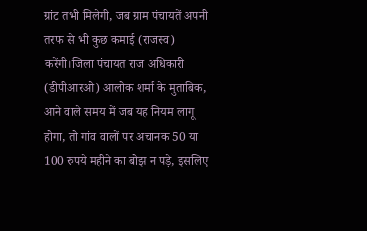ग्रांट तभी मिलेगी, जब ग्राम पंचायतें अपनी तरफ से भी कुछ कमाई (राजस्व) करेंगी।जिला पंचायत राज अधिकारी (डीपीआरओ) आलोक शर्मा के मुताबिक, आने वाले समय में जब यह नियम लागू होगा, तो गांव वालों पर अचानक 50 या 100 रुपये महीने का बोझ न पड़े, इसलिए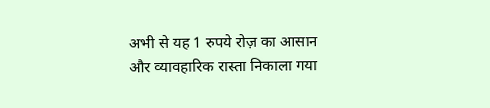अभी से यह 1 रुपये रोज़ का आसान और व्यावहारिक रास्ता निकाला गया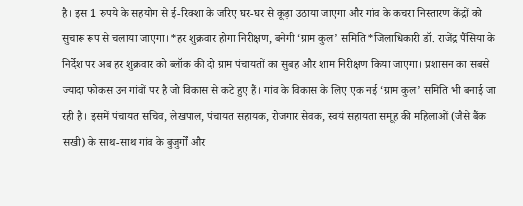है। इस 1 रुपये के सहयोग से ई-रिक्शा के जरिए घर-घर से कूड़ा उठाया जाएगा और गांव के कचरा निस्तारण केंद्रों को सुचारू रूप से चलाया जाएगा।*हर शुक्रवार होगा निरीक्षण, बनेगी ‘ग्राम कुल’ समिति*जिलाधिकारी डॉ. राजेंद्र पैंसिया के निर्देश पर अब हर शुक्रवार को ब्लॉक की दो ग्राम पंचायतों का सुबह और शाम निरीक्षण किया जाएगा। प्रशासन का सबसे ज्यादा फोकस उन गांवों पर है जो विकास से कटे हुए हैं। गांव के विकास के लिए एक नई ‘ग्राम कुल’ समिति भी बनाई जा रही है। इसमें पंचायत सचिव, लेखपाल, पंचायत सहायक, रोजगार सेवक, स्वयं सहायता समूह की महिलाओं (जैसे बैंक सखी) के साथ-साथ गांव के बुजुर्गों और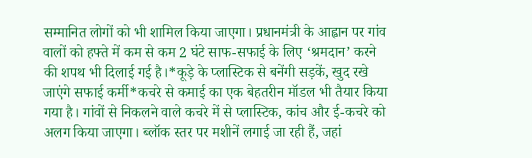सम्मानित लोगों को भी शामिल किया जाएगा। प्रधानमंत्री के आह्वान पर गांव वालों को हफ्ते में कम से कम 2 घंटे साफ-सफाई के लिए ‘श्रमदान’ करने की शपथ भी दिलाई गई है।*कूड़े के प्लास्टिक से बनेंगी सड़कें, खुद रखे जाएंगे सफाई कर्मी*कचरे से कमाई का एक बेहतरीन मॉडल भी तैयार किया गया है। गांवों से निकलने वाले कचरे में से प्लास्टिक, कांच और ई-कचरे को अलग किया जाएगा। ब्लॉक स्तर पर मशीनें लगाई जा रही हैं, जहां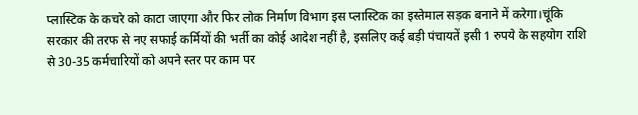प्लास्टिक के कचरे को काटा जाएगा और फिर लोक निर्माण विभाग इस प्लास्टिक का इस्तेमाल सड़क बनाने में करेगा।चूंकि सरकार की तरफ से नए सफाई कर्मियों की भर्ती का कोई आदेश नहीं है, इसलिए कई बड़ी पंचायतें इसी 1 रुपये के सहयोग राशि से 30-35 कर्मचारियों को अपने स्तर पर काम पर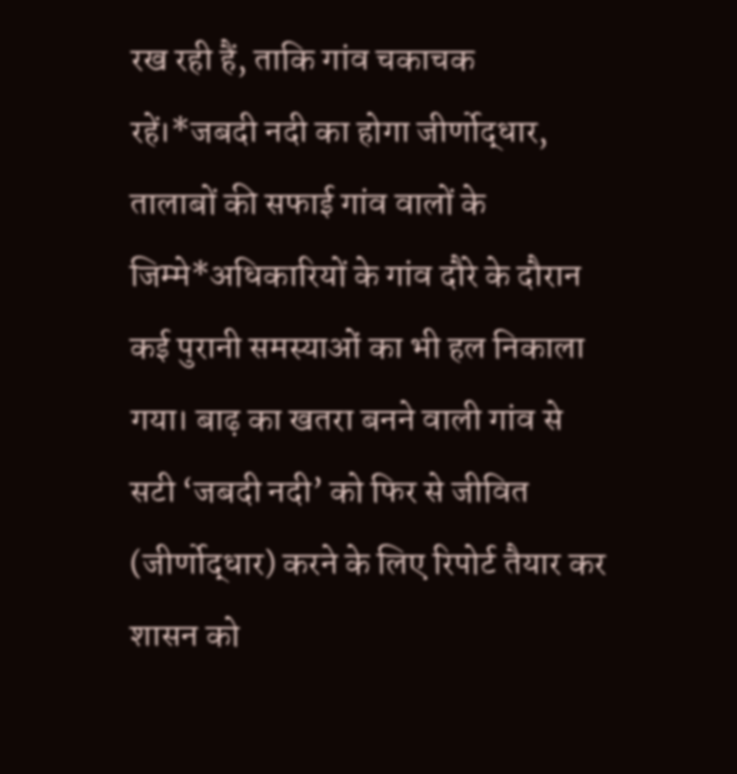रख रही हैं, ताकि गांव चकाचक रहें।*जबदी नदी का होगा जीर्णोद्धार, तालाबों की सफाई गांव वालों के जिम्मे*अधिकारियों के गांव दौरे के दौरान कई पुरानी समस्याओं का भी हल निकाला गया। बाढ़ का खतरा बनने वाली गांव से सटी ‘जबदी नदी’ को फिर से जीवित (जीर्णोद्धार) करने के लिए रिपोर्ट तैयार कर शासन को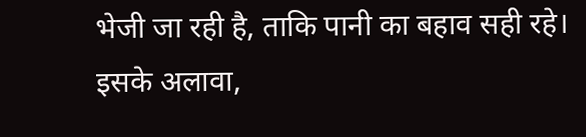भेजी जा रही है, ताकि पानी का बहाव सही रहे। इसके अलावा,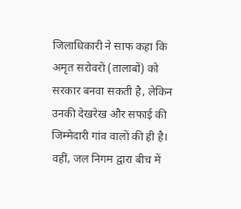जिलाधिकारी ने साफ कहा कि अमृत सरोवरों (तालाबों) को सरकार बनवा सकती है, लेकिन उनकी देखरेख और सफाई की जिम्मेदारी गांव वालों की ही है। वहीं, जल निगम द्वारा बीच में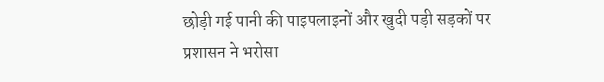छोड़ी गई पानी की पाइपलाइनों और खुदी पड़ी सड़कों पर प्रशासन ने भरोसा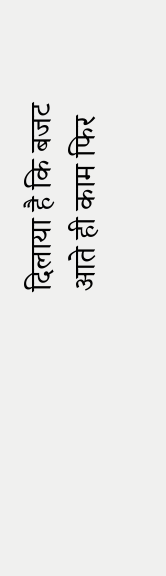दिलाया है कि बजट आते ही काम फिर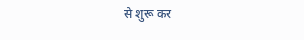से शुरू कर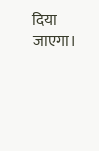दिया जाएगा।